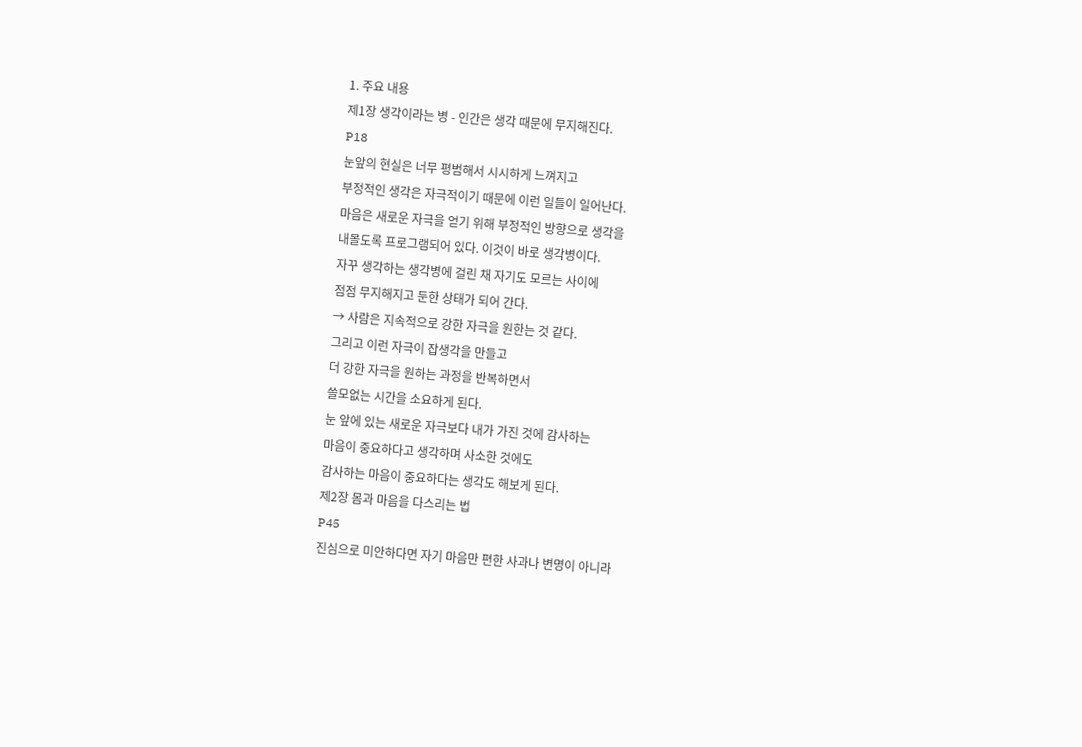1. 주요 내용
제1장 생각이라는 병 - 인간은 생각 때문에 무지해진다.
P18
눈앞의 현실은 너무 평범해서 시시하게 느껴지고
부정적인 생각은 자극적이기 때문에 이런 일들이 일어난다.
마음은 새로운 자극을 얻기 위해 부정적인 방향으로 생각을
내몰도록 프로그램되어 있다. 이것이 바로 생각병이다.
자꾸 생각하는 생각병에 걸린 채 자기도 모르는 사이에
점점 무지해지고 둔한 상태가 되어 간다.
→ 사람은 지속적으로 강한 자극을 원한는 것 같다.
그리고 이런 자극이 잡생각을 만들고
더 강한 자극을 원하는 과정을 반복하면서
쓸모없는 시간을 소요하게 된다.
눈 앞에 있는 새로운 자극보다 내가 가진 것에 감사하는
마음이 중요하다고 생각하며 사소한 것에도
감사하는 마음이 중요하다는 생각도 해보게 된다.
제2장 몸과 마음을 다스리는 법
P45
진심으로 미안하다면 자기 마음만 편한 사과나 변명이 아니라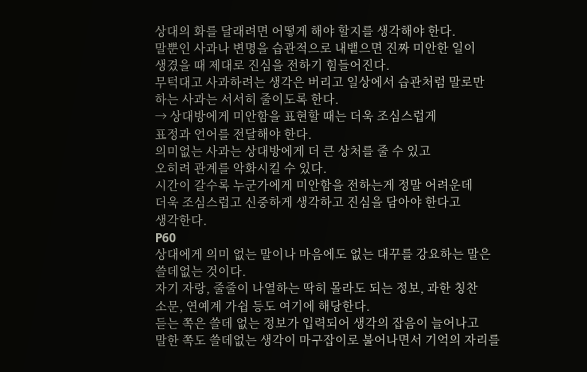상대의 화를 달래려면 어떻게 해야 할지를 생각해야 한다.
말뿐인 사과나 변명을 습관적으로 내뱉으면 진짜 미안한 일이
생겼을 때 제대로 진심을 전하기 힘들어진다.
무턱대고 사과하려는 생각은 버리고 일상에서 습관처럼 말로만
하는 사과는 서서히 줄이도록 한다.
→ 상대방에게 미안함을 표현할 때는 더욱 조심스럽게
표정과 언어를 전달해야 한다.
의미없는 사과는 상대방에게 더 큰 상처를 줄 수 있고
오히려 관계를 악화시킬 수 있다.
시간이 갈수록 누군가에게 미안함을 전하는게 정말 어려운데
더욱 조심스럽고 신중하게 생각하고 진심을 담아야 한다고
생각한다.
P60
상대에게 의미 없는 말이나 마음에도 없는 대꾸를 강요하는 말은
쓸데없는 것이다.
자기 자랑, 줄줄이 나열하는 딱히 몰라도 되는 정보, 과한 칭찬
소문, 연예계 가쉽 등도 여기에 해당한다.
듣는 쪽은 쓸데 없는 정보가 입력되어 생각의 잡음이 늘어나고
말한 쪽도 쓸데없는 생각이 마구잡이로 불어나면서 기억의 자리를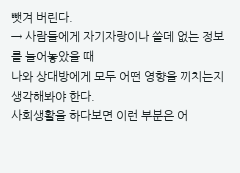뺏겨 버린다.
→ 사람들에게 자기자랑이나 쓸데 없는 정보를 늘어놓았을 때
나와 상대방에게 모두 어떤 영향을 끼치는지 생각해봐야 한다.
사회생활을 하다보면 이런 부분은 어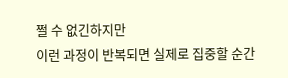쩔 수 없긴하지만
이런 과정이 반복되면 실제로 집중할 순간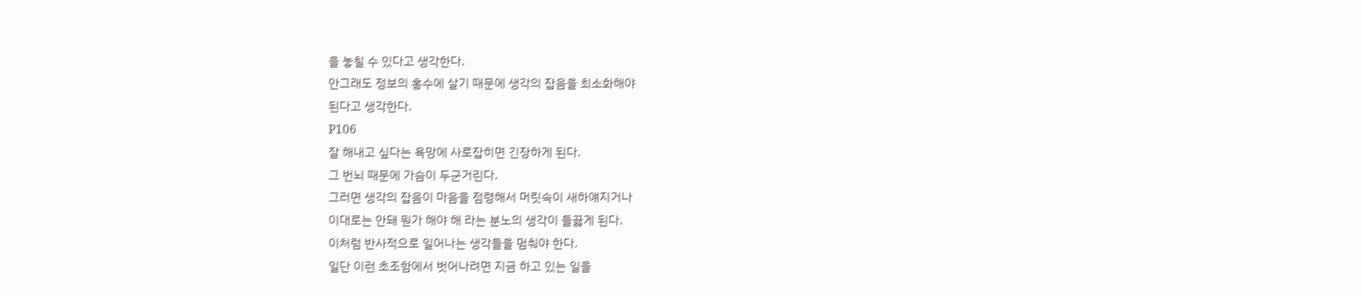을 놓칠 수 있다고 생각한다.
안그래도 정보의 홍수에 살기 때문에 생각의 잡음을 최소화해야
된다고 생각한다.
P106
잘 해내고 싶다는 욕망에 사로잡히면 긴장하게 된다.
그 번뇌 때문에 가슴이 두군거린다.
그러면 생각의 잡음이 마음을 점령해서 머릿속이 새하얘지거나
이대로는 안돼 뭔가 해야 해 라는 분노의 생각이 들끓게 된다.
이처럼 반사적으로 일어나는 생각들을 멈춰야 한다.
일단 이런 초조함에서 벗어나려면 지금 하고 있는 일을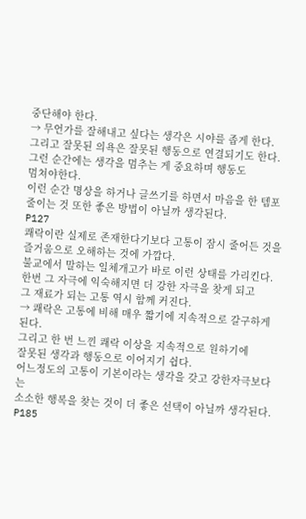중단해야 한다.
→ 무언가를 잘해내고 싶다는 생각은 시야를 좁게 한다.
그리고 잘못된 의욕은 잘못된 행동으로 연결되기도 한다.
그런 순간에는 생각을 멈추는 게 중요하며 행동도
멈쳐야한다.
이런 순간 명상을 하거나 글쓰기를 하면서 마음을 한 템포
줄이는 것 또한 좋은 방법이 아닐까 생각된다.
P127
쾌락이란 실제로 존재한다기보다 고통이 잠시 줄어든 것을
즐거움으로 오해하는 것에 가깝다.
불교에서 말하는 일체개고가 바로 이런 상태를 가리킨다.
한번 그 자극에 익숙해지면 더 강한 자극을 찾게 되고
그 재료가 되는 고통 역시 함께 커진다.
→ 쾌락은 고통에 비해 매우 짧기에 지속적으로 갈구하게 된다.
그리고 한 번 느낀 쾌락 이상을 지속적으로 원하기에
잘못된 생각과 행동으로 이어지기 쉽다.
어느정도의 고통이 기본이라는 생각을 갖고 강한자극보다는
소소한 행복을 찾는 것이 더 좋은 선택이 아닐까 생각된다.
P185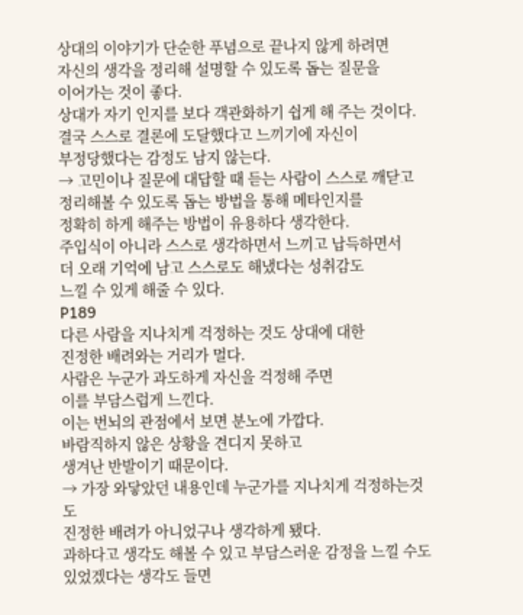상대의 이야기가 단순한 푸념으로 끝나지 않게 하려면
자신의 생각을 정리해 설명할 수 있도록 돕는 질문을
이어가는 것이 좋다.
상대가 자기 인지를 보다 객관화하기 쉽게 해 주는 것이다.
결국 스스로 결론에 도달했다고 느끼기에 자신이
부정당했다는 감정도 남지 않는다.
→ 고민이나 질문에 대답할 때 듣는 사람이 스스로 깨닫고
정리해볼 수 있도록 돕는 방법을 통해 메타인지를
정확히 하게 해주는 방법이 유용하다 생각한다.
주입식이 아니라 스스로 생각하면서 느끼고 납득하면서
더 오래 기억에 남고 스스로도 해냈다는 성취감도
느낄 수 있게 해줄 수 있다.
P189
다른 사람을 지나치게 걱정하는 것도 상대에 대한
진정한 배려와는 거리가 멀다.
사람은 누군가 과도하게 자신을 걱정해 주면
이를 부담스럽게 느낀다.
이는 번뇌의 관점에서 보면 분노에 가깝다.
바람직하지 않은 상황을 견디지 못하고
생겨난 반발이기 때문이다.
→ 가장 와닿았던 내용인데 누군가를 지나치게 걱정하는것도
진정한 배려가 아니었구나 생각하게 됐다.
과하다고 생각도 해볼 수 있고 부담스러운 감정을 느낄 수도
있었겠다는 생각도 들면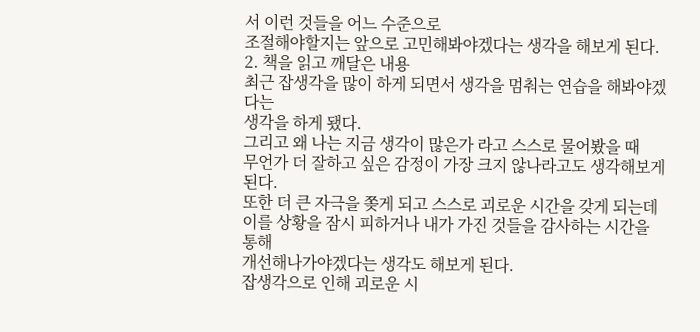서 이런 것들을 어느 수준으로
조절해야할지는 앞으로 고민해봐야겠다는 생각을 해보게 된다.
2. 책을 읽고 깨달은 내용
최근 잡생각을 많이 하게 되면서 생각을 멈춰는 연습을 해봐야겠다는
생각을 하게 됐다.
그리고 왜 나는 지금 생각이 많은가 라고 스스로 물어봤을 때
무언가 더 잘하고 싶은 감정이 가장 크지 않나라고도 생각해보게 된다.
또한 더 큰 자극을 쫒게 되고 스스로 괴로운 시간을 갖게 되는데
이를 상황을 잠시 피하거나 내가 가진 것들을 감사하는 시간을 통해
개선해나가야겠다는 생각도 해보게 된다.
잡생각으로 인해 괴로운 시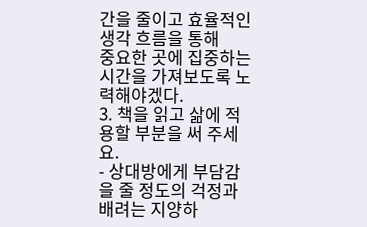간을 줄이고 효율적인 생각 흐름을 통해
중요한 곳에 집중하는 시간을 가져보도록 노력해야겠다.
3. 책을 읽고 삶에 적용할 부분을 써 주세요.
- 상대방에게 부담감을 줄 정도의 걱정과 배려는 지양하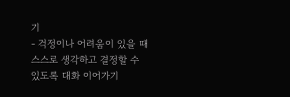기
- 걱정이나 어려움이 있을 때 스스로 생각하고 결정할 수 있도록 대화 이어가기